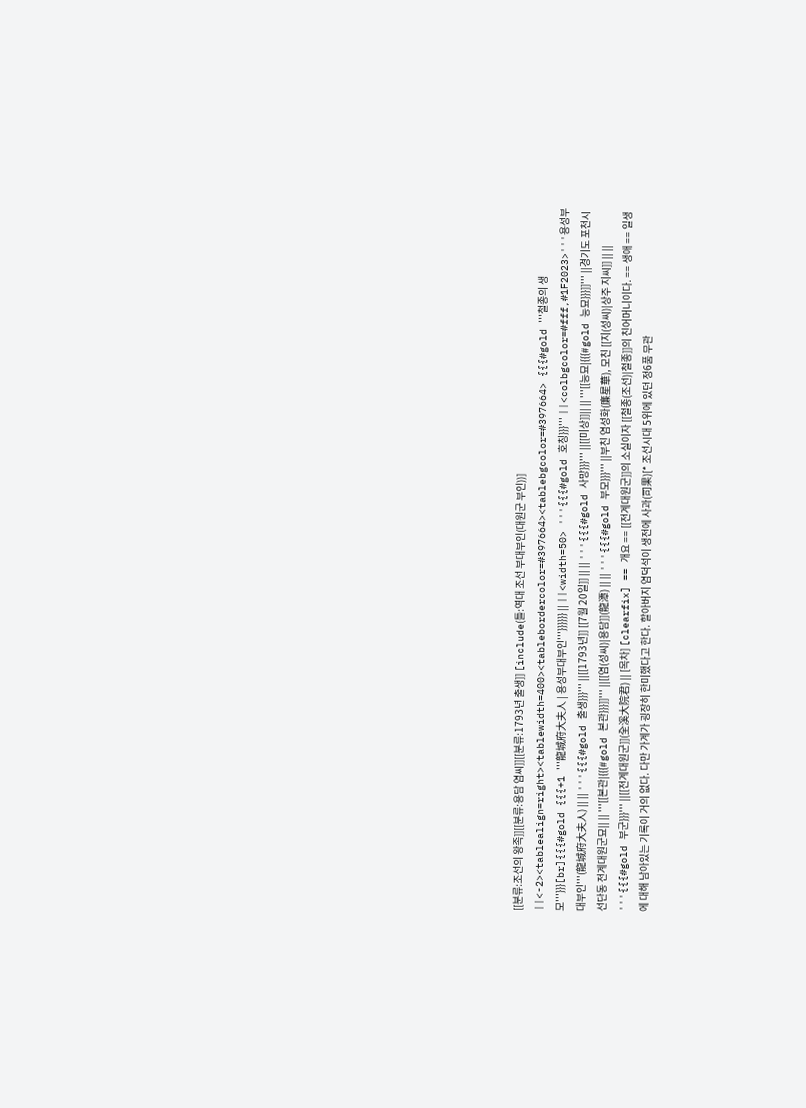[[분류:조선의 왕족]][[분류:용담 염씨]][[분류:1793년 출생]] [include(틀:역대 조선 부대부인(대원군 부인))] ||<-2><tablealign=right><tablewidth=400><tablebordercolor=#397664><tablebgcolor=#397664> {{{#gold '''철종의 생모'''}}}[br]{{{#gold {{{+1 '''龍城府大夫人 | 용성부대부인'''}}}}}} || ||<width=50> '''{{{#gold 호칭}}}''' ||<colbgcolor=#fff,#1F2023>'''용성부대부인'''(龍城府大夫人) || || '''{{{#gold 출생}}}''' ||[[1793년]] [[7월 20일]] || || '''{{{#gold 사망}}}''' ||[[미상]]|| || '''[[능묘|{{{#gold 능묘}}}]]''' ||경기도 포천시 선단동 전계대원군묘|| || '''[[본관|{{{#gold 본관}}}]]''' ||[[염(성씨)|용담]](龍潭) || || '''{{{#gold 부모}}}''' ||부친 염성화(廉星華), 모친 [[지(성씨)|상주 지씨]] || || '''{{{#gold 부군}}}''' ||[[전계대원군]](全溪大院君) || [목차] [clearfix] == 개요 == [[전계대원군]]의 소실이자 [[철종(조선)|철종]]의 친어머니이다. == 생애 == 일생에 대해 남아있는 기록이 거의 없다. 다만 가계가 굉장히 한미했다고 한다. 할아버지 염덕석이 생전에 사과(司果)[* 조선시대 5위에 있던 정6품 무관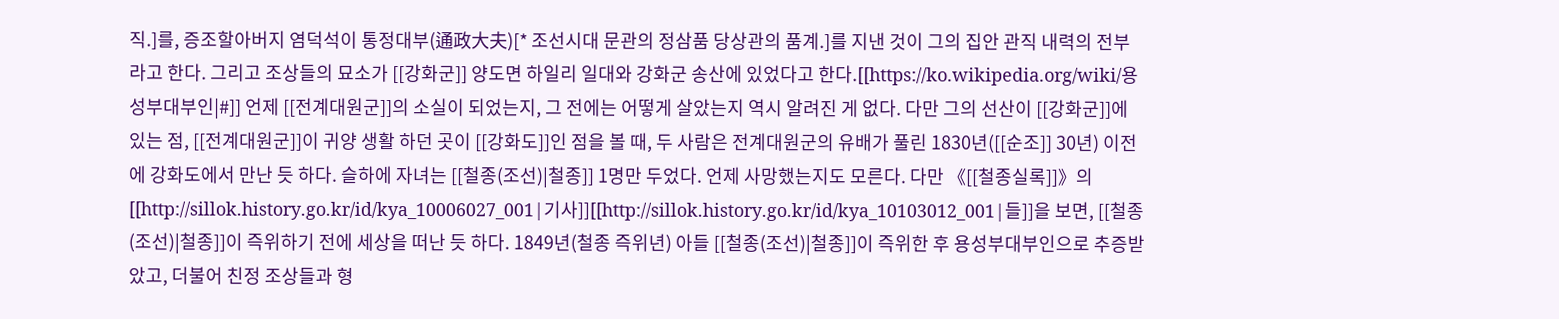직.]를, 증조할아버지 염덕석이 통정대부(通政大夫)[* 조선시대 문관의 정삼품 당상관의 품계.]를 지낸 것이 그의 집안 관직 내력의 전부라고 한다. 그리고 조상들의 묘소가 [[강화군]] 양도면 하일리 일대와 강화군 송산에 있었다고 한다.[[https://ko.wikipedia.org/wiki/용성부대부인|#]] 언제 [[전계대원군]]의 소실이 되었는지, 그 전에는 어떻게 살았는지 역시 알려진 게 없다. 다만 그의 선산이 [[강화군]]에 있는 점, [[전계대원군]]이 귀양 생활 하던 곳이 [[강화도]]인 점을 볼 때, 두 사람은 전계대원군의 유배가 풀린 1830년([[순조]] 30년) 이전에 강화도에서 만난 듯 하다. 슬하에 자녀는 [[철종(조선)|철종]] 1명만 두었다. 언제 사망했는지도 모른다. 다만 《[[철종실록]]》의 [[http://sillok.history.go.kr/id/kya_10006027_001|기사]][[http://sillok.history.go.kr/id/kya_10103012_001|들]]을 보면, [[철종(조선)|철종]]이 즉위하기 전에 세상을 떠난 듯 하다. 1849년(철종 즉위년) 아들 [[철종(조선)|철종]]이 즉위한 후 용성부대부인으로 추증받았고, 더불어 친정 조상들과 형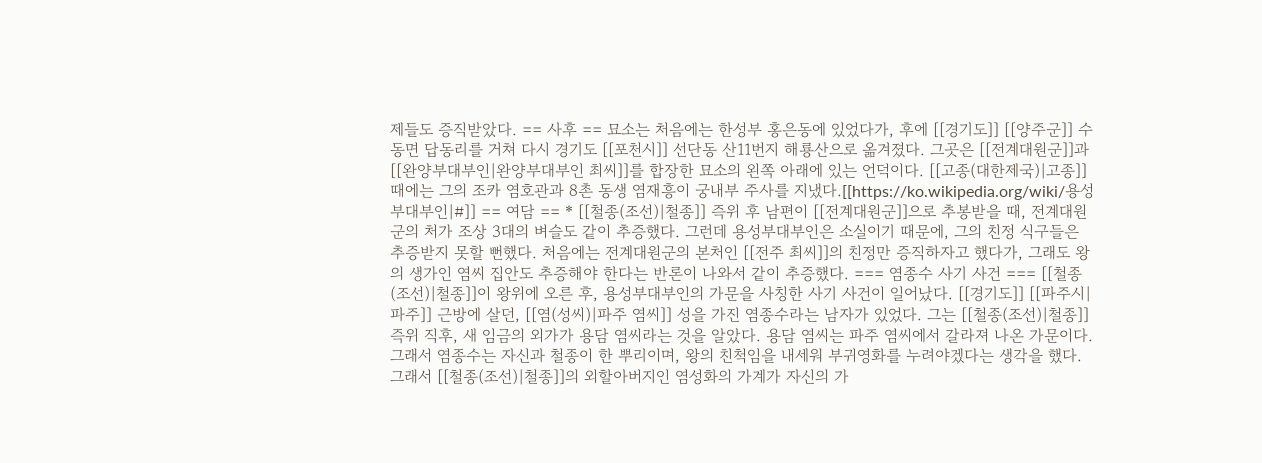제들도 증직받았다. == 사후 == 묘소는 처음에는 한성부 홍은동에 있었다가, 후에 [[경기도]] [[양주군]] 수동면 답동리를 거쳐 다시 경기도 [[포천시]] 선단동 산11번지 해룡산으로 옮겨졌다. 그곳은 [[전계대원군]]과 [[완양부대부인|완양부대부인 최씨]]를 합장한 묘소의 왼쪽 아래에 있는 언덕이다. [[고종(대한제국)|고종]] 때에는 그의 조카 염호관과 8촌 동생 염재흥이 궁내부 주사를 지냈다.[[https://ko.wikipedia.org/wiki/용성부대부인|#]] == 여담 == * [[철종(조선)|철종]] 즉위 후 남편이 [[전계대원군]]으로 추봉받을 때, 전계대원군의 처가 조상 3대의 벼슬도 같이 추증했다. 그런데 용성부대부인은 소실이기 때문에, 그의 친정 식구들은 추증받지 못할 뻔했다. 처음에는 전계대원군의 본처인 [[전주 최씨]]의 친정만 증직하자고 했다가, 그래도 왕의 생가인 염씨 집안도 추증해야 한다는 반론이 나와서 같이 추증했다. === 염종수 사기 사건 === [[철종(조선)|철종]]이 왕위에 오른 후, 용성부대부인의 가문을 사칭한 사기 사건이 일어났다. [[경기도]] [[파주시|파주]] 근방에 살던, [[염(성씨)|파주 염씨]] 성을 가진 염종수라는 남자가 있었다. 그는 [[철종(조선)|철종]] 즉위 직후, 새 임금의 외가가 용담 염씨라는 것을 알았다. 용담 염씨는 파주 염씨에서 갈라져 나온 가문이다. 그래서 염종수는 자신과 철종이 한 뿌리이며, 왕의 친척임을 내세워 부귀영화를 누려야겠다는 생각을 했다. 그래서 [[철종(조선)|철종]]의 외할아버지인 염성화의 가계가 자신의 가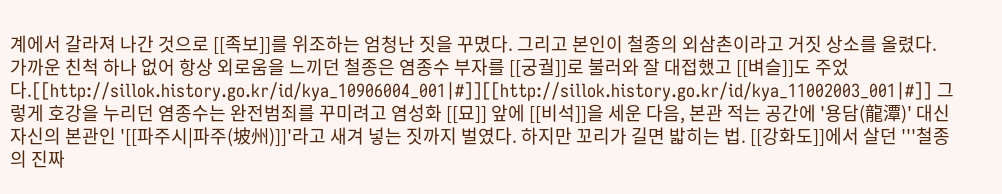계에서 갈라져 나간 것으로 [[족보]]를 위조하는 엄청난 짓을 꾸몄다. 그리고 본인이 철종의 외삼촌이라고 거짓 상소를 올렸다. 가까운 친척 하나 없어 항상 외로움을 느끼던 철종은 염종수 부자를 [[궁궐]]로 불러와 잘 대접했고 [[벼슬]]도 주었다.[[http://sillok.history.go.kr/id/kya_10906004_001|#]][[http://sillok.history.go.kr/id/kya_11002003_001|#]] 그렇게 호강을 누리던 염종수는 완전범죄를 꾸미려고 염성화 [[묘]] 앞에 [[비석]]을 세운 다음, 본관 적는 공간에 '용담(龍潭)' 대신 자신의 본관인 '[[파주시|파주(坡州)]]'라고 새겨 넣는 짓까지 벌였다. 하지만 꼬리가 길면 밟히는 법. [[강화도]]에서 살던 '''철종의 진짜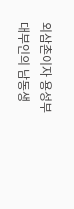외삼촌이자 용성부대부인의 남동생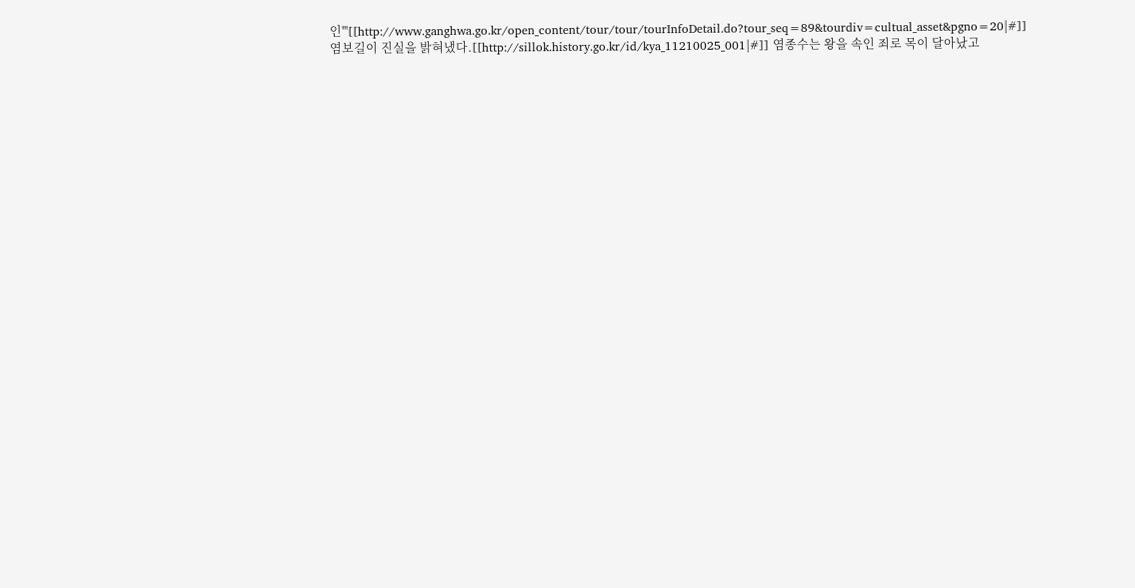인'''[[http://www.ganghwa.go.kr/open_content/tour/tour/tourInfoDetail.do?tour_seq=89&tourdiv=cultual_asset&pgno=20|#]] 염보길이 진실을 밝혀냈다.[[http://sillok.history.go.kr/id/kya_11210025_001|#]] 염종수는 왕을 속인 죄로 목이 달아났고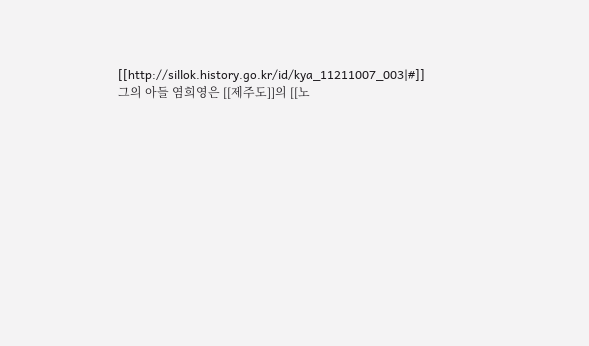[[http://sillok.history.go.kr/id/kya_11211007_003|#]] 그의 아들 염희영은 [[제주도]]의 [[노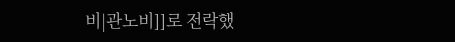비|관노비]]로 전락했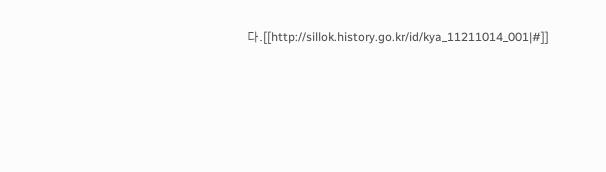다.[[http://sillok.history.go.kr/id/kya_11211014_001|#]]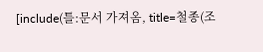[include(틀:문서 가져옴, title=철종(조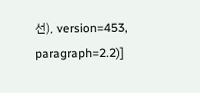선), version=453, paragraph=2.2)]